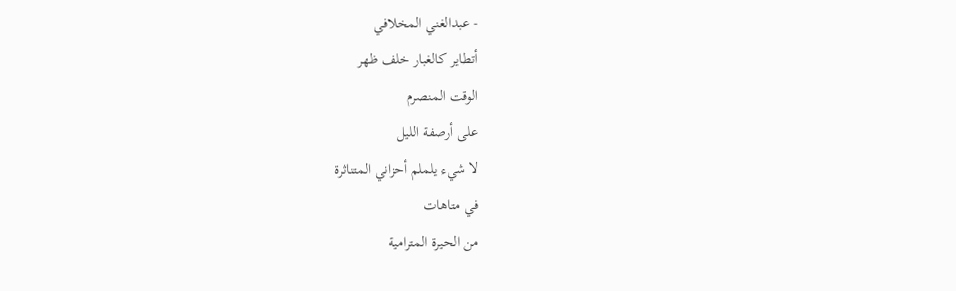- عبدالغني المخلافي
أتطاير كالغبار خلف ظهر
الوقت المنصرم
على أرصفة الليل
لا شيء يلملم أحزاني المتناثرة
في متاهات
من الحيرة المترامية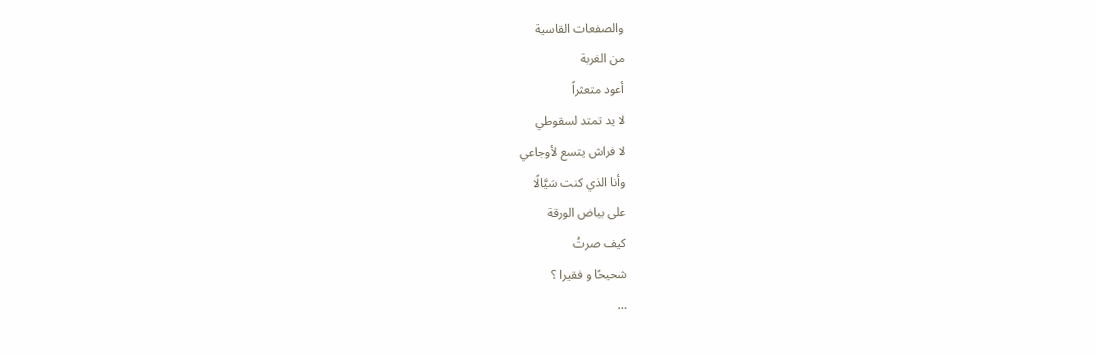والصفعات القاسية
من الغربة
أعود متعثراً
لا يد تمتد لسقوطي
لا فراش يتسع لأوجاعي
وأنا الذي كنت سَيَّالًا
على بياض الورقة
كيف صرتُ
شحيحًا و فقيرا ؟
…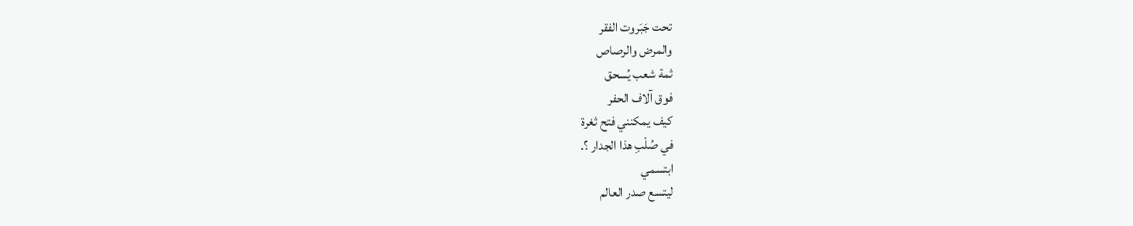تحت جَبَروت الفقر
والمرض والرصاص
ثمة شعب يُسحق
فوق آلاف الحفر
كيف يمكنني فتح ثغرة
في صُلْبِ هذا الجدار ؟.
ابتسمي
ليتسع صدر العالم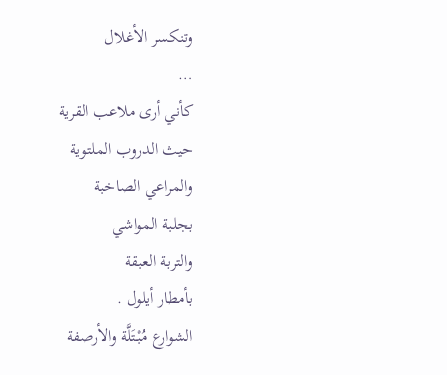وتنكسر الأغلال
…
كأني أرى ملاعب القرية
حيث الدروب الملتوية
والمراعي الصاخبة
بجلبة المواشي
والتربة العبقة
بأمطار أيلول .
الشوارع مُبْتَلَّة والأرصفة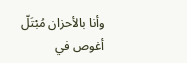وأنا بالأحزان مُبْتَلّ
أغوص في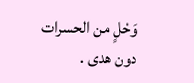وَحْلٍ من الحسرات
دون هدى .